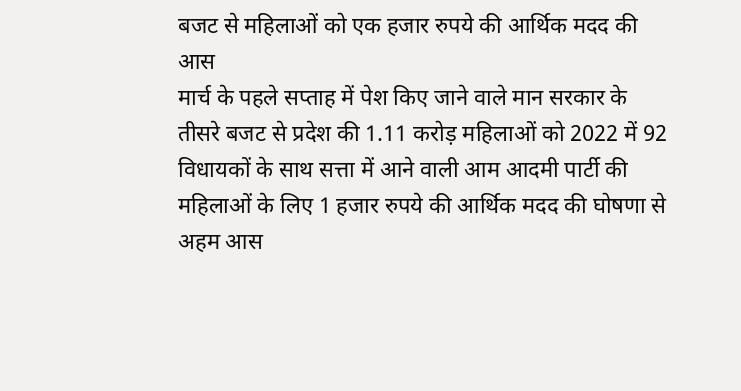बजट से महिलाओं को एक हजार रुपये की आर्थिक मदद की आस
मार्च के पहले सप्ताह में पेश किए जाने वाले मान सरकार के तीसरे बजट से प्रदेश की 1.11 करोड़ महिलाओं को 2022 में 92 विधायकों के साथ सत्ता में आने वाली आम आदमी पार्टी की महिलाओं के लिए 1 हजार रुपये की आर्थिक मदद की घोषणा से अहम आस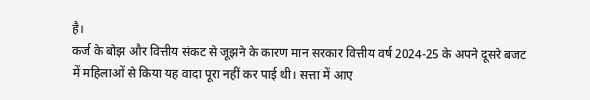है।
कर्ज के बोझ और वित्तीय संकट से जूझने के कारण मान सरकार वित्तीय वर्ष 2024-25 के अपने दूसरे बजट में महिलाओं से किया यह वादा पूरा नहीं कर पाई थी। सत्ता में आए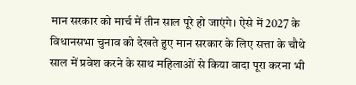मान सरकार को मार्च में तीन साल पूरे हो जाएंगे। ऐसे में 2027 के विधानसभा चुनाव को देखते हुए मान सरकार के लिए सत्ता के चौथे साल में प्रवेश करने के साथ महिलाओं से किया वादा पूरा करना भी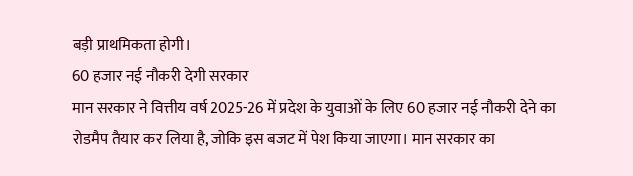बड़ी प्राथमिकता होगी।
60 हजार नई नौकरी देगी सरकार
मान सरकार ने वित्तीय वर्ष 2025-26 में प्रदेश के युवाओं के लिए 60 हजार नई नौकरी देने का रोडमैप तैयार कर लिया है, जोकि इस बजट में पेश किया जाएगा। मान सरकार का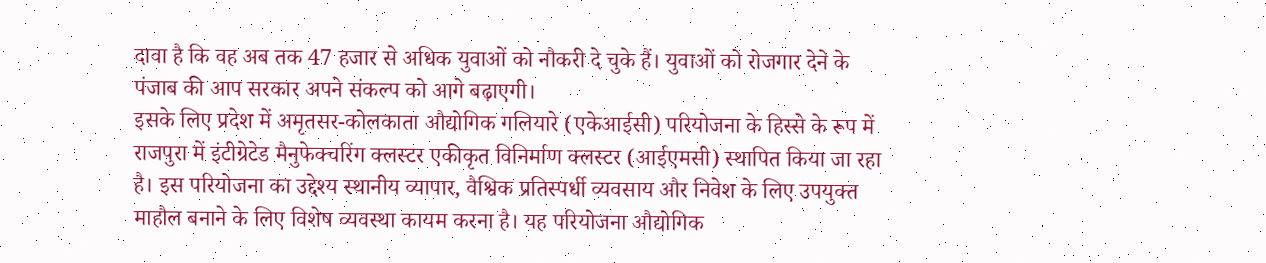दावा है कि वह अब तक 47 हजार से अधिक युवाओं को नौकरी दे चुके हैं। युवाओं को रोजगार देने के पंजाब की आप सरकार अपने संकल्प को आगे बढ़ाएगी।
इसके लिए प्रदेश में अमृतसर-कोलकाता औद्योगिक गलियारे (एकेआईसी) परियोजना के हिस्से के रूप में राजपुरा में इंटीग्रेटेड मैनुफेक्चरिंग क्लस्टर एकीकृत विनिर्माण क्लस्टर (आईएमसी) स्थापित किया जा रहा है। इस परियोजना का उद्देश्य स्थानीय व्यापार, वैश्विक प्रतिस्पर्धी व्यवसाय और निवेश के लिए उपयुक्त माहौल बनाने के लिए विशेष व्यवस्था कायम करना है। यह परियोजना औद्योगिक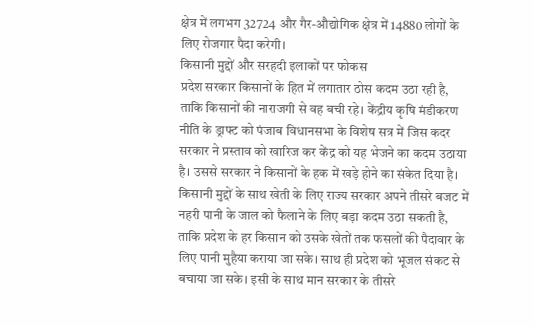क्षेत्र में लगभग 32724 और गैर-औद्योगिक क्षेत्र में 14880 लोगों के लिए रोजगार पैदा करेगी।
किसानी मुद्दों और सरहदी इलाकों पर फोकस
प्रदेश सरकार किसानों के हित में लगातार ठोस कदम उठा रही है, ताकि किसानों की नाराजगी से वह बची रहे। केंद्रीय कृषि मंडीकरण नीति के ड्राफ्ट को पंजाब विधानसभा के विशेष सत्र में जिस कदर सरकार ने प्रस्ताव को खारिज कर केंद्र को यह भेजने का कदम उठाया है। उससे सरकार ने किसानों के हक में खड़े होने का संकेत दिया है।
किसानी मुद्दों के साथ खेती के लिए राज्य सरकार अपने तीसरे बजट में नहरी पानी के जाल को फैलाने के लिए बड़ा कदम उठा सकती है, ताकि प्रदेश के हर किसान को उसके खेतों तक फसलों की पैदावार के लिए पानी मुहैया कराया जा सके। साथ ही प्रदेश को भूजल संकट से बचाया जा सके। इसी के साथ मान सरकार के तीसरे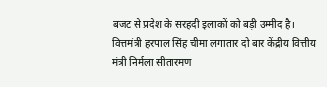बजट से प्रदेश के सरहदी इलाकों को बड़ी उम्मीद है।
वित्तमंत्री हरपाल सिंह चीमा लगातार दो बार केंद्रीय वित्तीय मंत्री निर्मला सीतारमण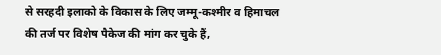से सरहदी इलाको के विकास के लिए जम्मू-कश्मीर व हिमाचल की तर्ज पर विशेष पैकेज की मांग कर चुके हैं,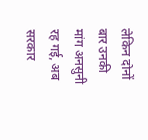लेकिन दोनों बार उनकी मांग अनसुनी रह गई, अब सरकार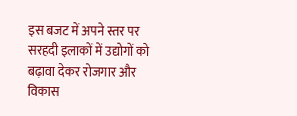इस बजट में अपने स्तर पर सरहदी इलाकों में उद्योगों को बढ़ावा देकर रोजगार और विकास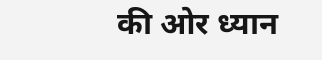की ओर ध्यान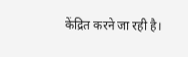केंद्रित करने जा रही है।